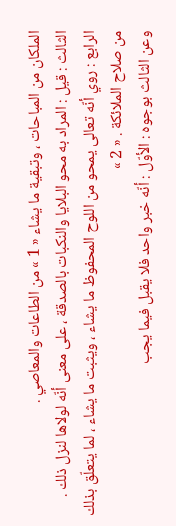الملكان من المباحات ، وتبقية ما يشاء « 1 » من الطاعات والمعاصي .
الثالث : قيل : المراد به محو البلايا والنكبات بالصدقة ، على معنى أنّه لولاها لنزل ذلك .
الرابع : روي أنّه تعالى يمحو من اللوح المحفوظ ما يشاء ، ويثبت ما يشاء ، لما يتعلّق بذلك من صلاح الملائكة . « 2 »
وعن الثالث بوجوه : الأوّل : أنّه خبر واحد فلا يقبل فيما يجب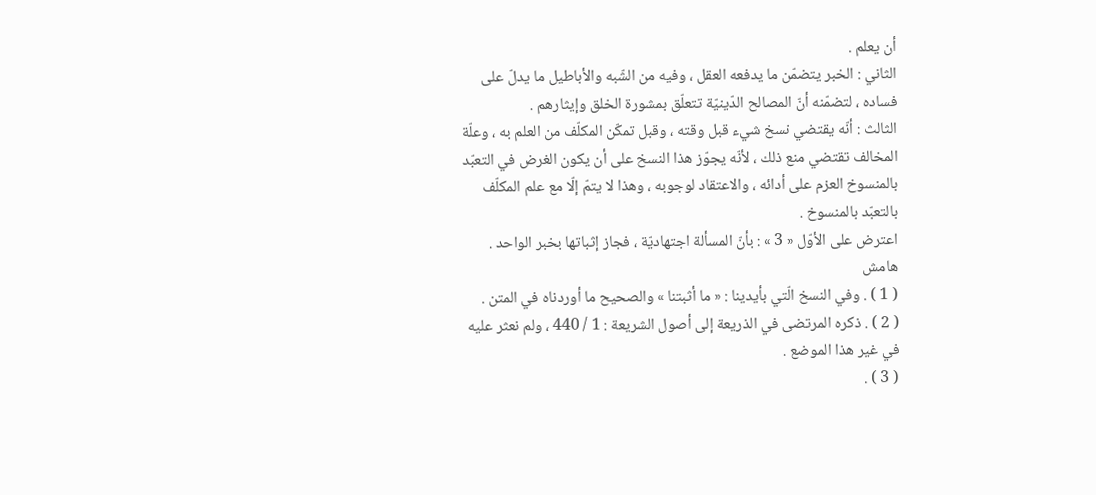أن يعلم .
الثاني : الخبر يتضمّن ما يدفعه العقل ، وفيه من الشّبه والأباطيل ما يدلّ على فساده ، لتضمّنه أنّ المصالح الدّينيّة تتعلّق بمشورة الخلق وإيثارهم .
الثالث : أنّه يقتضي نسخ شيء قبل وقته ، وقبل تمكّن المكلّف من العلم به ، وعلّة المخالف تقتضي منع ذلك ، لأنّه يجوّز هذا النسخ على أن يكون الغرض في التعبّد بالمنسوخ العزم على أدائه ، والاعتقاد لوجوبه ، وهذا لا يتمّ إلّا مع علم المكلّف بالتعبّد بالمنسوخ .
اعترض على الأوّل « 3 » : بأنّ المسألة اجتهاديّة ، فجاز إثباتها بخبر الواحد .
هامش
( 1 ) . وفي النسخ الّتي بأيدينا : « ما أثبتنا » والصحيح ما أوردناه في المتن .
( 2 ) . ذكره المرتضى في الذريعة إلى أصول الشريعة : 1 / 440 ، ولم نعثر عليه في غير هذا الموضع .
( 3 ) .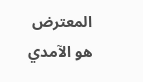المعترض هو الآمدي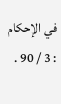في الإحكام : 3 / 90 .